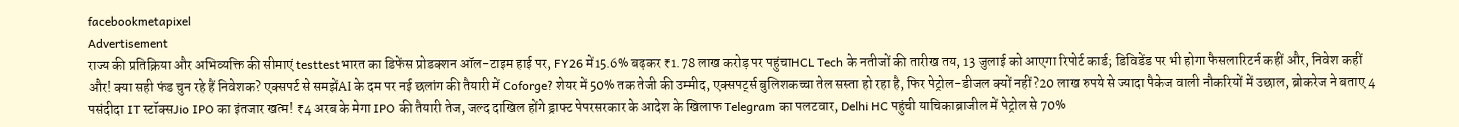facebookmetapixel
Advertisement
राज्य की प्रतिक्रिया और अभिव्यक्ति की सीमाएं testtestभारत का डिफेंस प्रोडक्शन ऑल-टाइम हाई पर, FY26 में15.6% बढ़कर ₹1.78 लाख करोड़ पर पहुंचाHCL Tech के नतीजों की तारीख तय, 13 जुलाई को आएगा रिपोर्ट कार्ड; डिविडेंड पर भी होगा फैसलारिटर्न कहीं और, निवेश कहीं और! क्या सही फंड चुन रहे हैं निवेशक? एक्सपर्ट से समझेंAI के दम पर नई छलांग की तैयारी में Coforge? शेयर में 50% तक तेजी की उम्मीद, एक्सपर्ट्स बुलिशकच्चा तेल सस्ता हो रहा है, फिर पेट्रोल-डीजल क्यों नहीं?20 लाख रुपये से ज्यादा पैकेज वाली नौकरियों में उछाल, ब्रोकरेज ने बताए 4 पसंदीदा IT स्टॉक्सJio IPO का इंतजार खत्म! ₹4 अरब के मेगा IPO की तैयारी तेज, जल्द दाखिल होंगे ड्राफ्ट पेपरसरकार के आदेश के खिलाफ Telegram का पलटवार, Delhi HC पहुंची याचिकाब्राजील में पेट्रोल से 70%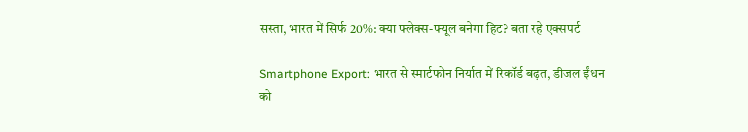सस्ता, भारत में सिर्फ 20%: क्या फ्लेक्स-फ्यूल बनेगा हिट? बता रहे एक्सपर्ट

Smartphone Export: भारत से स्मार्टफोन निर्यात में रिकॉर्ड बढ़त, डीजल ईंधन को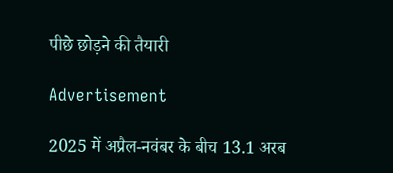पीछे छोड़ने की तैयारी

Advertisement

2025 में अप्रैल-नवंबर के बीच 13.1 अरब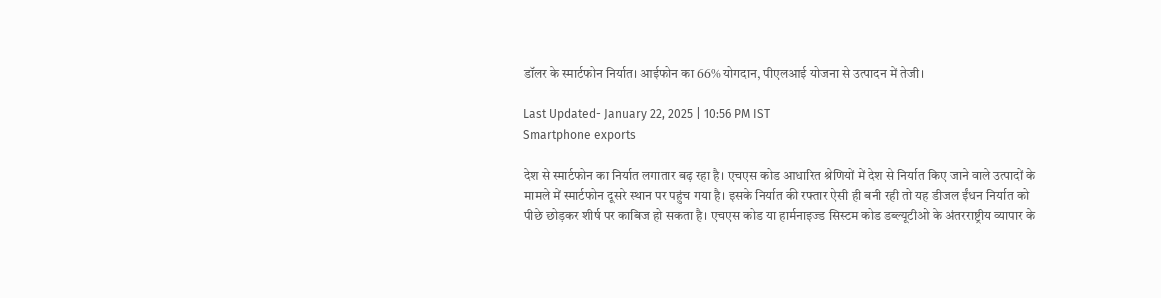डॉलर के स्मार्टफोन निर्यात। आईफोन का 66% योगदान, पीएलआई योजना से उत्पादन में तेजी।

Last Updated- January 22, 2025 | 10:56 PM IST
Smartphone exports

देश से स्मार्टफोन का निर्यात लगातार बढ़ रहा है। एचएस कोड आधारित श्रेणियों में देश से निर्यात किए जाने वाले उत्पादों के मामले में स्मार्टफोन दूसरे स्थान पर पहुंच गया है। इसके निर्यात की रफ्तार ऐसी ही बनी रही तो यह डीजल ईंधन निर्यात को पीछे छोड़कर शीर्ष पर काबिज हो सकता है। एचएस कोड या हार्मनाइज्ड सिस्टम कोड डब्ल्यूटीओ के अंतरराष्ट्रीय व्यापार के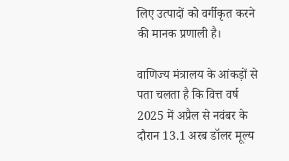लिए उत्पादों को वर्गीकृत करने की मानक प्रणाली है।

वाणिज्य मंत्रालय के आंकड़ों से पता चलता है कि वित्त वर्ष 2025 में अप्रैल से नवंबर के दौरान 13.1 अरब डॉलर मूल्य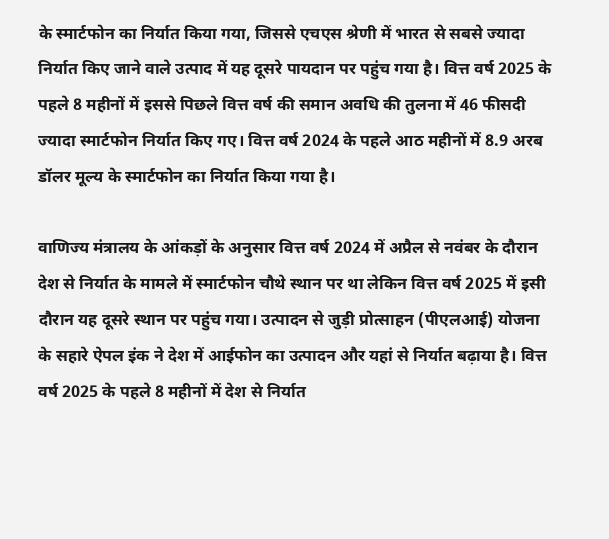के स्मार्टफोन का निर्यात किया गया, जिससे एचएस श्रेणी में भारत से सबसे ज्यादा निर्यात किए जाने वाले उत्पाद में यह दूसरे पायदान पर पहुंच गया है। वित्त वर्ष 2025 के पहले 8 महीनों में इससे पिछले वित्त वर्ष की समान अवधि की तुलना में 46 फीसदी ज्यादा स्मार्टफोन निर्यात किए गए। वित्त वर्ष 2024 के पहले आठ महीनों में 8.9 अरब डॉलर मूल्य के स्मार्टफोन का निर्यात किया गया है।

वाणिज्य मंत्रालय के आंकड़ों के अनुसार वित्त वर्ष 2024 में अप्रैल से नवंबर के दौरान देश से निर्यात के मामले में स्मार्टफोन चौथे स्थान पर था लेकिन वित्त वर्ष 2025 में इसी दौरान यह दूसरे स्थान पर पहुंच गया। उत्पादन से जुड़ी प्रोत्साहन (पीएलआई) योजना के सहारे ऐपल इंक ने देश में आईफोन का उत्पादन और यहां से निर्यात बढ़ाया है। वित्त वर्ष 2025 के पहले 8 महीनों में देश से निर्यात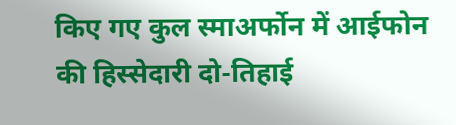किए गए कुल स्माअर्फोन में आईफोन की हिस्सेदारी दो-तिहाई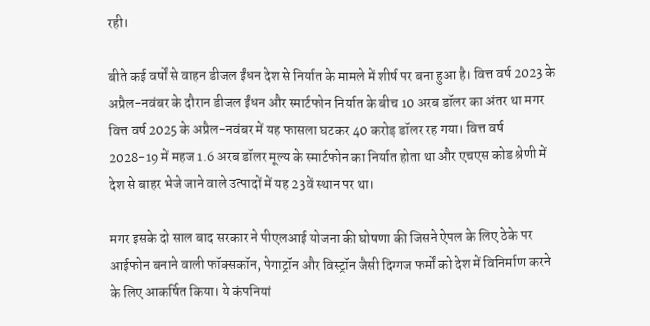रही।

बीते कई वर्षों से वाहन डीजल ईंधन देश से निर्यात के मामले में शीर्ष पर बना हुआ है। वित्त वर्ष 2023 के अप्रैल-नवंबर के दौरान डीजल ईंधन और स्मार्टफोन निर्यात के बीच 10 अरब डॉलर का अंतर था मगर वित्त वर्ष 2025 के अप्रैल-नवंबर में यह फासला घटकर 40 करोड़ डॉलर रह गया। वित्त वर्ष 2028-19 में महज 1.6 अरब डॉलर मूल्य के स्मार्टफोन का निर्यात होता था और एचएस कोड श्रेणी में देश से बाहर भेजे जाने वाले उत्पादों में यह 23वें स्थान पर था।

मगर इसके दो साल बाद सरकार ने पीएलआई योजना की घोषणा की जिसने ऐपल के लिए ठेके पर आईफोन बनाने वाली फॉक्सकॉन, पेगाट्रॉन और विस्ट्रॉन जैसी दिग्गज फर्मों को देश में विनिर्माण करने के लिए आकर्षित किया। ये कंपनियां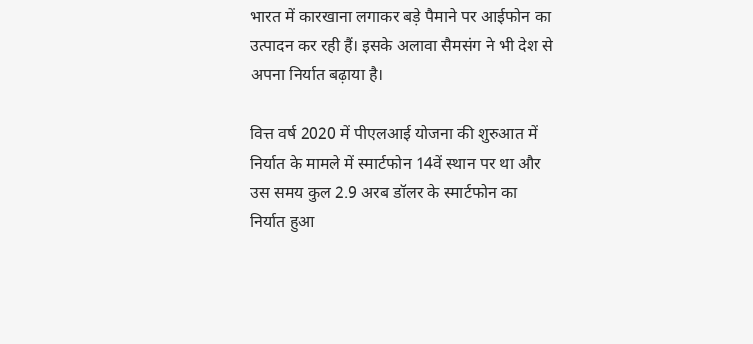भारत में कारखाना लगाकर बड़े पैमाने पर आईफोन का उत्पादन कर रही हैं। इसके अलावा सैमसंग ने भी देश से अपना निर्यात बढ़ाया है।

वित्त वर्ष 2020 में पीएलआई योजना की शुरुआत में निर्यात के मामले में स्मार्टफोन 14वें स्थान पर था और उस समय कुल 2.9 अरब डॉलर के स्मार्टफोन का निर्यात हुआ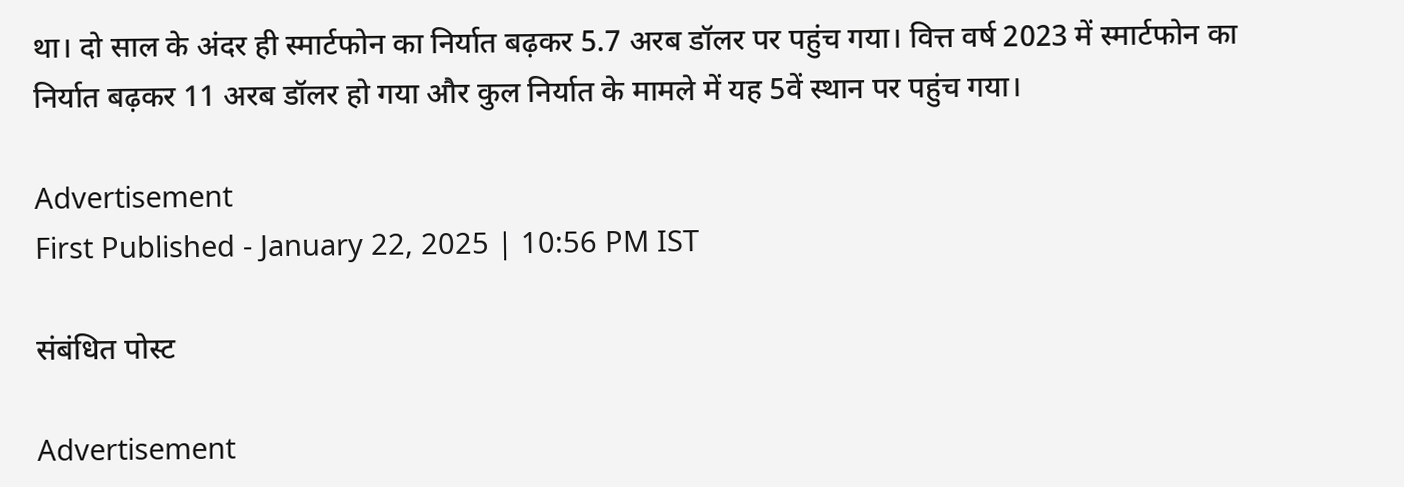था। दो साल के अंदर ही स्मार्टफोन का निर्यात बढ़कर 5.7 अरब डॉलर पर पहुंच गया। वित्त वर्ष 2023 में स्मार्टफोन का निर्यात बढ़कर 11 अरब डॉलर हो गया और कुल निर्यात के मामले में यह 5वें स्थान पर पहुंच गया।

Advertisement
First Published - January 22, 2025 | 10:56 PM IST

संबंधित पोस्ट

Advertisement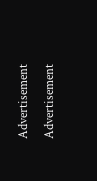Advertisement
Advertisement